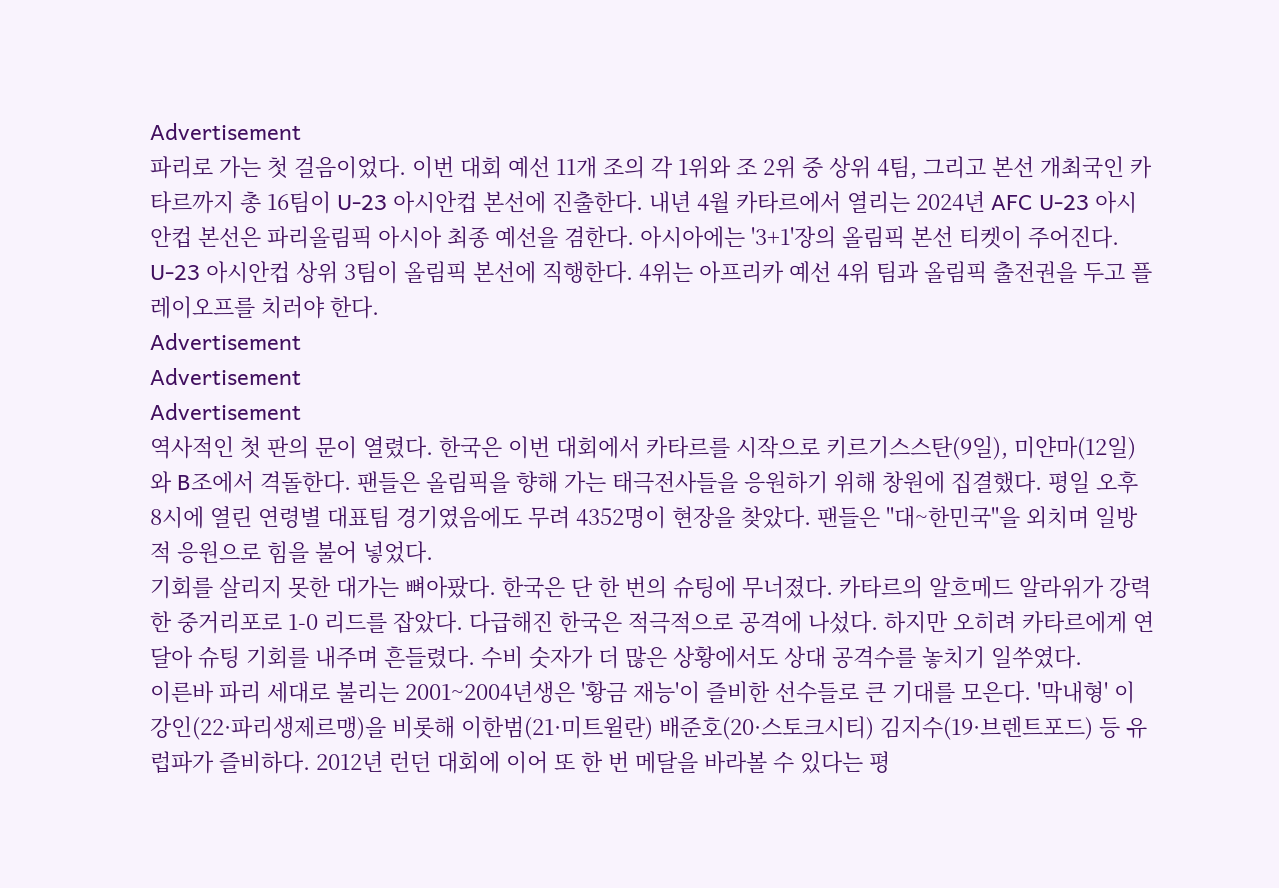Advertisement
파리로 가는 첫 걸음이었다. 이번 대회 예선 11개 조의 각 1위와 조 2위 중 상위 4팀, 그리고 본선 개최국인 카타르까지 총 16팀이 U-23 아시안컵 본선에 진출한다. 내년 4월 카타르에서 열리는 2024년 AFC U-23 아시안컵 본선은 파리올림픽 아시아 최종 예선을 겸한다. 아시아에는 '3+1'장의 올림픽 본선 티켓이 주어진다. U-23 아시안컵 상위 3팀이 올림픽 본선에 직행한다. 4위는 아프리카 예선 4위 팀과 올림픽 출전권을 두고 플레이오프를 치러야 한다.
Advertisement
Advertisement
Advertisement
역사적인 첫 판의 문이 열렸다. 한국은 이번 대회에서 카타르를 시작으로 키르기스스탄(9일), 미얀마(12일)와 B조에서 격돌한다. 팬들은 올림픽을 향해 가는 태극전사들을 응원하기 위해 창원에 집결했다. 평일 오후 8시에 열린 연령별 대표팀 경기였음에도 무려 4352명이 현장을 찾았다. 팬들은 "대~한민국"을 외치며 일방적 응원으로 힘을 불어 넣었다.
기회를 살리지 못한 대가는 뼈아팠다. 한국은 단 한 번의 슈팅에 무너졌다. 카타르의 알흐메드 알라위가 강력한 중거리포로 1-0 리드를 잡았다. 다급해진 한국은 적극적으로 공격에 나섰다. 하지만 오히려 카타르에게 연달아 슈팅 기회를 내주며 흔들렸다. 수비 숫자가 더 많은 상황에서도 상대 공격수를 놓치기 일쑤였다.
이른바 파리 세대로 불리는 2001~2004년생은 '황금 재능'이 즐비한 선수들로 큰 기대를 모은다. '막내형' 이강인(22·파리생제르맹)을 비롯해 이한범(21·미트윌란) 배준호(20·스토크시티) 김지수(19·브렌트포드) 등 유럽파가 즐비하다. 2012년 런던 대회에 이어 또 한 번 메달을 바라볼 수 있다는 평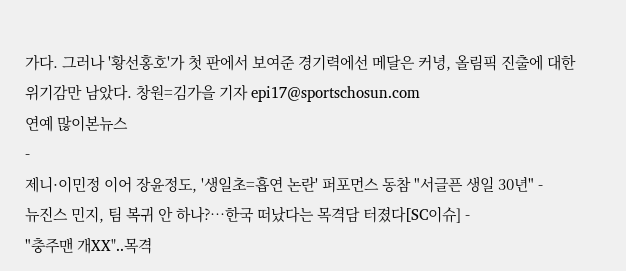가다. 그러나 '황선홍호'가 첫 판에서 보여준 경기력에선 메달은 커녕, 올림픽 진출에 대한 위기감만 남았다. 창원=김가을 기자 epi17@sportschosun.com
연예 많이본뉴스
-
제니·이민정 이어 장윤정도, '생일초=흡연 논란' 퍼포먼스 동참 "서글픈 생일 30년" -
뉴진스 민지, 팀 복귀 안 하나?…한국 떠났다는 목격담 터졌다[SC이슈] -
"충주맨 개XX"..목격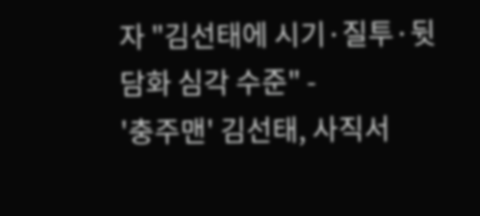자 "김선태에 시기·질투·뒷담화 심각 수준" -
'충주맨' 김선태, 사직서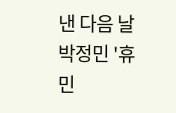낸 다음 날 박정민 '휴민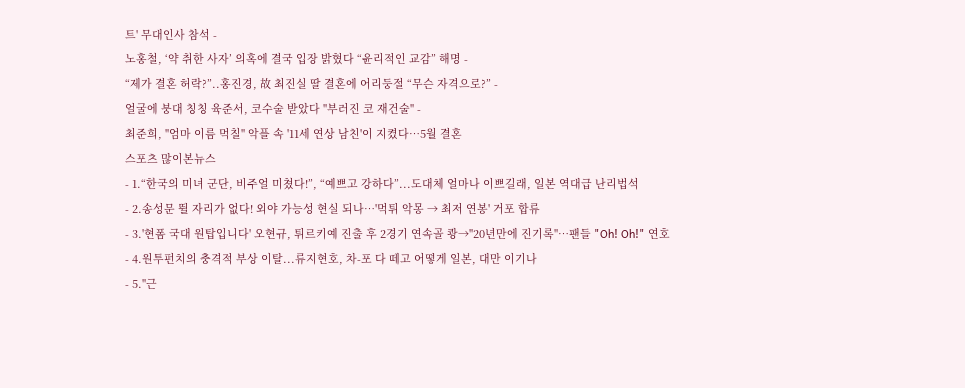트' 무대인사 참석 -
노홍철, ‘약 취한 사자’ 의혹에 결국 입장 밝혔다 “윤리적인 교감” 해명 -
“제가 결혼 허락?”..홍진경, 故 최진실 딸 결혼에 어리둥절 “무슨 자격으로?” -
얼굴에 붕대 칭칭 육준서, 코수술 받았다 "부러진 코 재건술" -
최준희, "엄마 이름 먹칠" 악플 속 '11세 연상 남친'이 지켰다…5월 결혼
스포츠 많이본뉴스
- 1.“한국의 미녀 군단, 비주얼 미쳤다!”, “예쁘고 강하다”...도대체 얼마나 이쁘길래, 일본 역대급 난리법석
- 2.송성문 뛸 자리가 없다! 외야 가능성 현실 되나…'먹튀 악몽 → 최저 연봉' 거포 합류
- 3.'현폼 국대 원탑입니다' 오현규, 튀르키예 진출 후 2경기 연속골 쾅→"20년만에 진기록"…팬들 "Oh! Oh!" 연호
- 4.원투펀치의 충격적 부상 이탈...류지현호, 차-포 다 떼고 어떻게 일본, 대만 이기나
- 5."근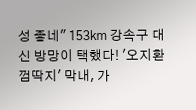성 좋네" 153㎞ 강속구 대신 방망이 택했다! '오지환 껌딱지' 막내, 가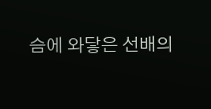슴에 와닿은 선배의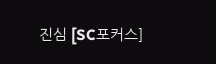진심 [SC포커스]